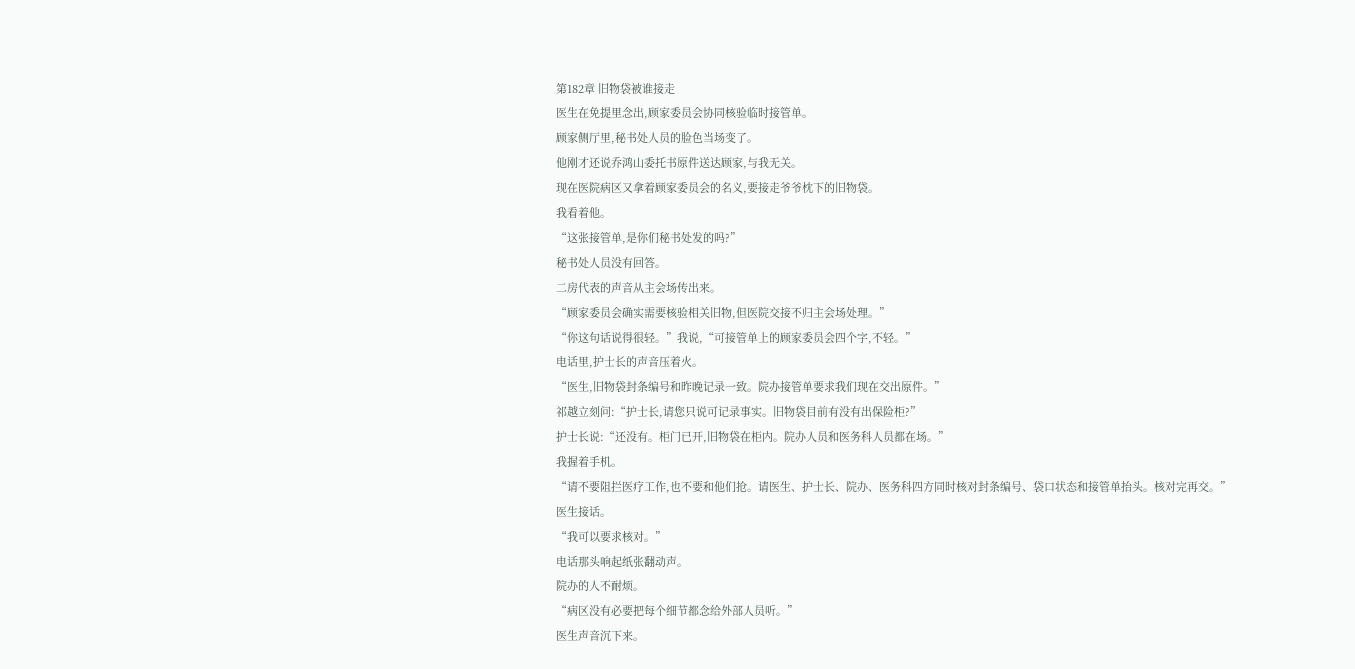第182章 旧物袋被谁接走
医生在免提里念出,顾家委员会协同核验临时接管单。
顾家侧厅里,秘书处人员的脸色当场变了。
他刚才还说乔鸿山委托书原件送达顾家,与我无关。
现在医院病区又拿着顾家委员会的名义,要接走爷爷枕下的旧物袋。
我看着他。
“这张接管单,是你们秘书处发的吗?”
秘书处人员没有回答。
二房代表的声音从主会场传出来。
“顾家委员会确实需要核验相关旧物,但医院交接不归主会场处理。”
“你这句话说得很轻。”我说,“可接管单上的顾家委员会四个字,不轻。”
电话里,护士长的声音压着火。
“医生,旧物袋封条编号和昨晚记录一致。院办接管单要求我们现在交出原件。”
祁越立刻问:“护士长,请您只说可记录事实。旧物袋目前有没有出保险柜?”
护士长说:“还没有。柜门已开,旧物袋在柜内。院办人员和医务科人员都在场。”
我握着手机。
“请不要阻拦医疗工作,也不要和他们抢。请医生、护士长、院办、医务科四方同时核对封条编号、袋口状态和接管单抬头。核对完再交。”
医生接话。
“我可以要求核对。”
电话那头响起纸张翻动声。
院办的人不耐烦。
“病区没有必要把每个细节都念给外部人员听。”
医生声音沉下来。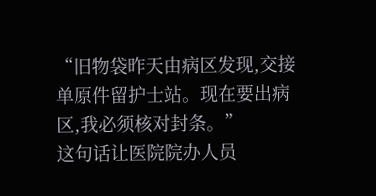“旧物袋昨天由病区发现,交接单原件留护士站。现在要出病区,我必须核对封条。”
这句话让医院院办人员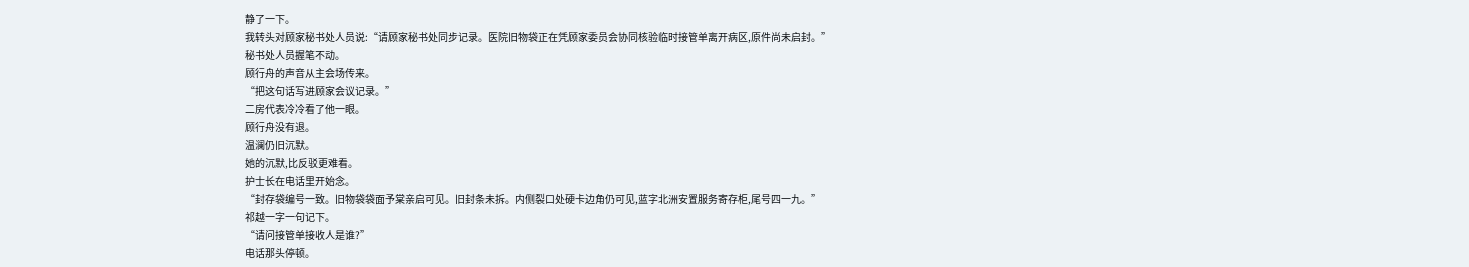静了一下。
我转头对顾家秘书处人员说:“请顾家秘书处同步记录。医院旧物袋正在凭顾家委员会协同核验临时接管单离开病区,原件尚未启封。”
秘书处人员握笔不动。
顾行舟的声音从主会场传来。
“把这句话写进顾家会议记录。”
二房代表冷冷看了他一眼。
顾行舟没有退。
温澜仍旧沉默。
她的沉默,比反驳更难看。
护士长在电话里开始念。
“封存袋编号一致。旧物袋袋面予棠亲启可见。旧封条未拆。内侧裂口处硬卡边角仍可见,蓝字北洲安置服务寄存柜,尾号四一九。”
祁越一字一句记下。
“请问接管单接收人是谁?”
电话那头停顿。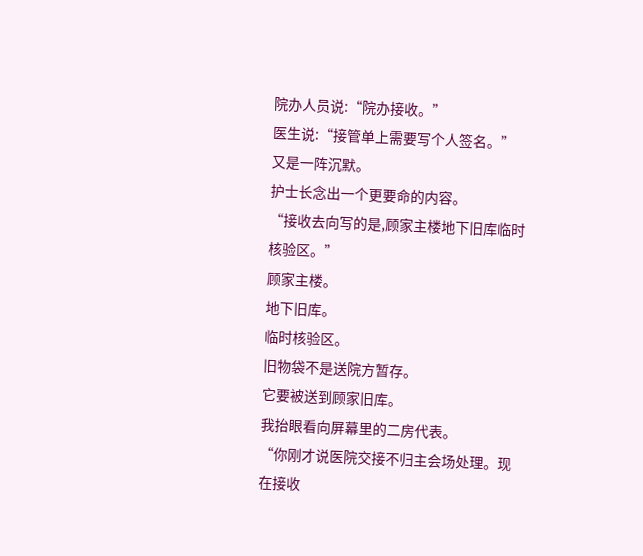院办人员说:“院办接收。”
医生说:“接管单上需要写个人签名。”
又是一阵沉默。
护士长念出一个更要命的内容。
“接收去向写的是,顾家主楼地下旧库临时核验区。”
顾家主楼。
地下旧库。
临时核验区。
旧物袋不是送院方暂存。
它要被送到顾家旧库。
我抬眼看向屏幕里的二房代表。
“你刚才说医院交接不归主会场处理。现在接收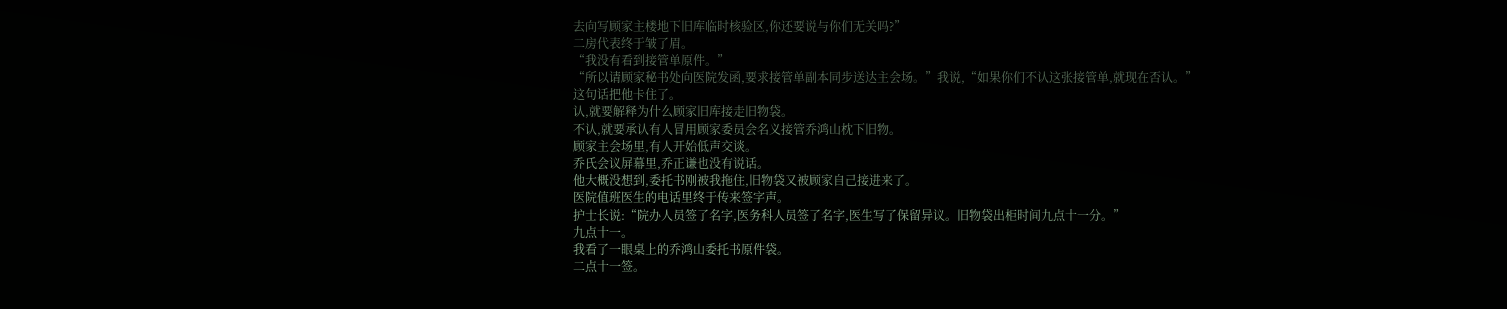去向写顾家主楼地下旧库临时核验区,你还要说与你们无关吗?”
二房代表终于皱了眉。
“我没有看到接管单原件。”
“所以请顾家秘书处向医院发函,要求接管单副本同步送达主会场。”我说,“如果你们不认这张接管单,就现在否认。”
这句话把他卡住了。
认,就要解释为什么顾家旧库接走旧物袋。
不认,就要承认有人冒用顾家委员会名义接管乔鸿山枕下旧物。
顾家主会场里,有人开始低声交谈。
乔氏会议屏幕里,乔正谦也没有说话。
他大概没想到,委托书刚被我拖住,旧物袋又被顾家自己接进来了。
医院值班医生的电话里终于传来签字声。
护士长说:“院办人员签了名字,医务科人员签了名字,医生写了保留异议。旧物袋出柜时间九点十一分。”
九点十一。
我看了一眼桌上的乔鸿山委托书原件袋。
二点十一签。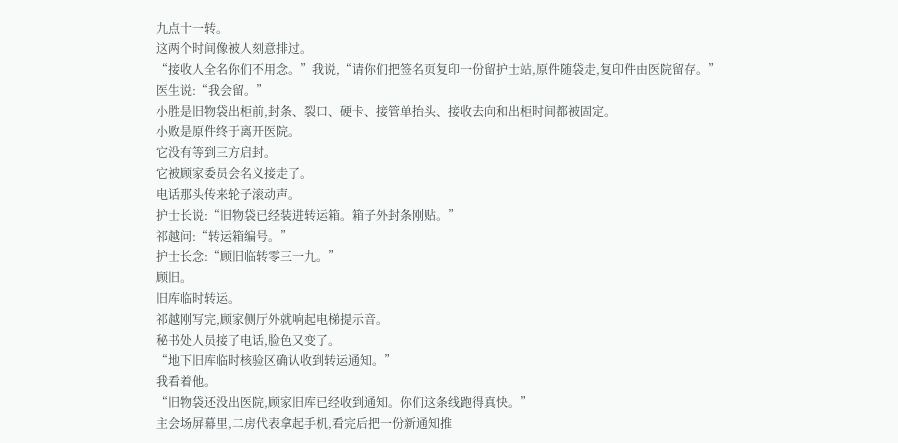九点十一转。
这两个时间像被人刻意排过。
“接收人全名你们不用念。”我说,“请你们把签名页复印一份留护士站,原件随袋走,复印件由医院留存。”
医生说:“我会留。”
小胜是旧物袋出柜前,封条、裂口、硬卡、接管单抬头、接收去向和出柜时间都被固定。
小败是原件终于离开医院。
它没有等到三方启封。
它被顾家委员会名义接走了。
电话那头传来轮子滚动声。
护士长说:“旧物袋已经装进转运箱。箱子外封条刚贴。”
祁越问:“转运箱编号。”
护士长念:“顾旧临转零三一九。”
顾旧。
旧库临时转运。
祁越刚写完,顾家侧厅外就响起电梯提示音。
秘书处人员接了电话,脸色又变了。
“地下旧库临时核验区确认收到转运通知。”
我看着他。
“旧物袋还没出医院,顾家旧库已经收到通知。你们这条线跑得真快。”
主会场屏幕里,二房代表拿起手机,看完后把一份新通知推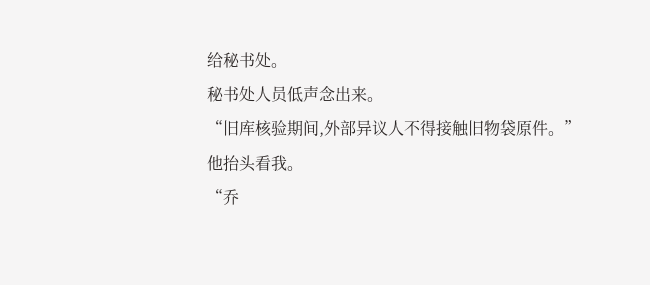给秘书处。
秘书处人员低声念出来。
“旧库核验期间,外部异议人不得接触旧物袋原件。”
他抬头看我。
“乔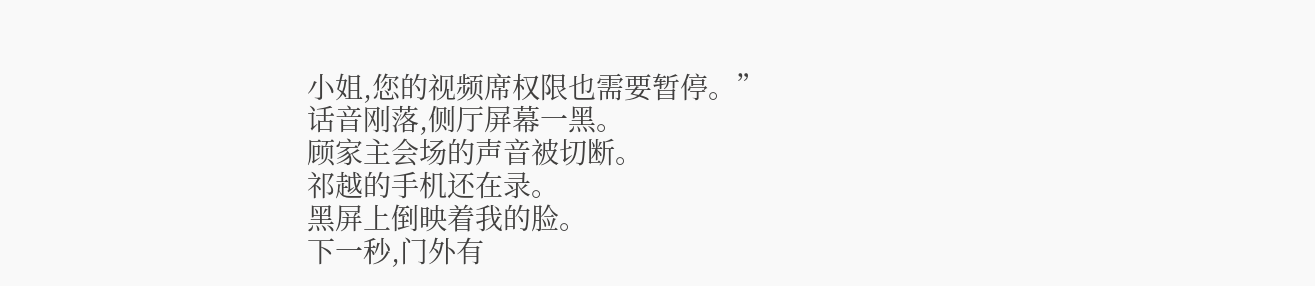小姐,您的视频席权限也需要暂停。”
话音刚落,侧厅屏幕一黑。
顾家主会场的声音被切断。
祁越的手机还在录。
黑屏上倒映着我的脸。
下一秒,门外有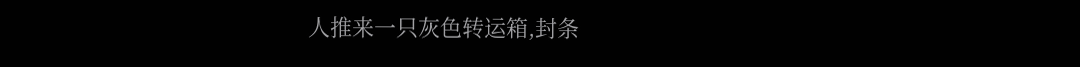人推来一只灰色转运箱,封条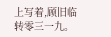上写着,顾旧临转零三一九。